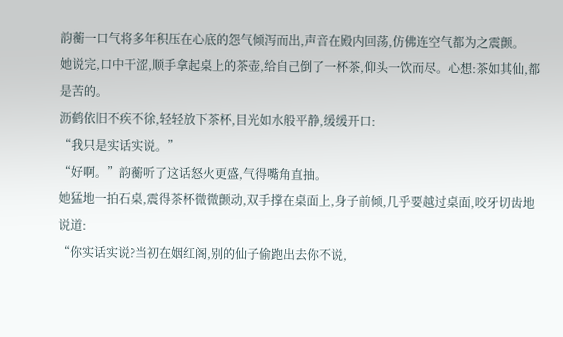韵蘅一口气将多年积压在心底的怨气倾泻而出,声音在殿内回荡,仿佛连空气都为之震颤。
她说完,口中干涩,顺手拿起桌上的茶壶,给自己倒了一杯茶,仰头一饮而尽。心想:茶如其仙,都是苦的。
沥鹤依旧不疾不徐,轻轻放下茶杯,目光如水般平静,缓缓开口:
“我只是实话实说。”
“好啊。”韵蘅听了这话怒火更盛,气得嘴角直抽。
她猛地一拍石桌,震得茶杯微微颤动,双手撑在桌面上,身子前倾,几乎要越过桌面,咬牙切齿地说道:
“你实话实说?当初在姻红阁,别的仙子偷跑出去你不说,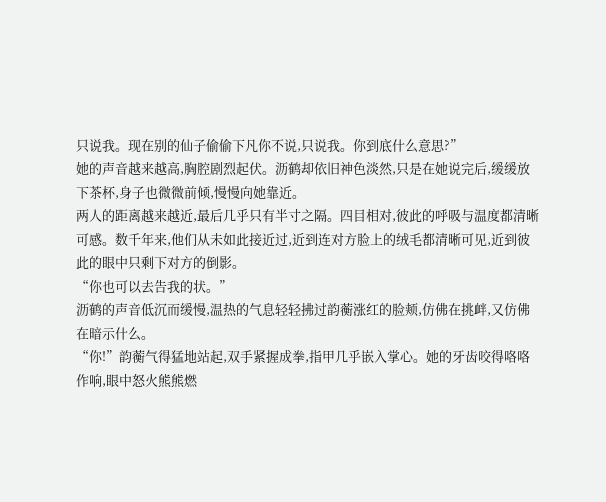只说我。现在别的仙子偷偷下凡你不说,只说我。你到底什么意思?”
她的声音越来越高,胸腔剧烈起伏。沥鹤却依旧神色淡然,只是在她说完后,缓缓放下茶杯,身子也微微前倾,慢慢向她靠近。
两人的距离越来越近,最后几乎只有半寸之隔。四目相对,彼此的呼吸与温度都清晰可感。数千年来,他们从未如此接近过,近到连对方脸上的绒毛都清晰可见,近到彼此的眼中只剩下对方的倒影。
“你也可以去告我的状。”
沥鹤的声音低沉而缓慢,温热的气息轻轻拂过韵蘅涨红的脸颊,仿佛在挑衅,又仿佛在暗示什么。
“你!”韵蘅气得猛地站起,双手紧握成拳,指甲几乎嵌入掌心。她的牙齿咬得咯咯作响,眼中怒火熊熊燃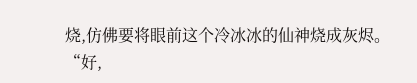烧,仿佛要将眼前这个冷冰冰的仙神烧成灰烬。
“好,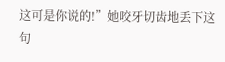这可是你说的!”她咬牙切齿地丢下这句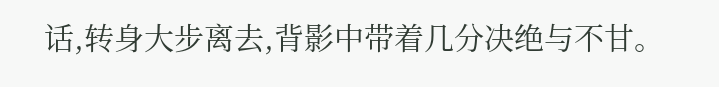话,转身大步离去,背影中带着几分决绝与不甘。